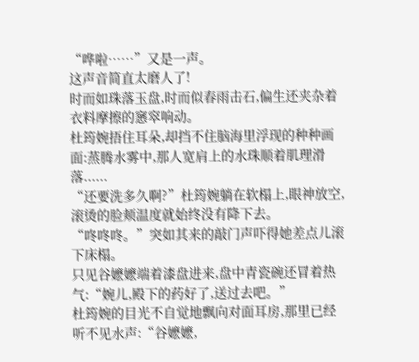“哗啦……”又是一声。
这声音简直太磨人了!
时而如珠落玉盘,时而似春雨击石,偏生还夹杂着衣料摩擦的窸窣响动。
杜筠婉捂住耳朵,却挡不住脑海里浮现的种种画面:蒸腾水雾中,那人宽肩上的水珠顺着肌理滑落......
“还要洗多久啊?”杜筠婉躺在软榻上,眼神放空,滚烫的脸颊温度就始终没有降下去。
“咚咚咚。”突如其来的敲门声吓得她差点儿滚下床榻。
只见谷嬷嬷端着漆盘进来,盘中青瓷碗还冒着热气:“婉儿,殿下的药好了,送过去吧。”
杜筠婉的目光不自觉地飘向对面耳房,那里已经听不见水声:“谷嬷嬷,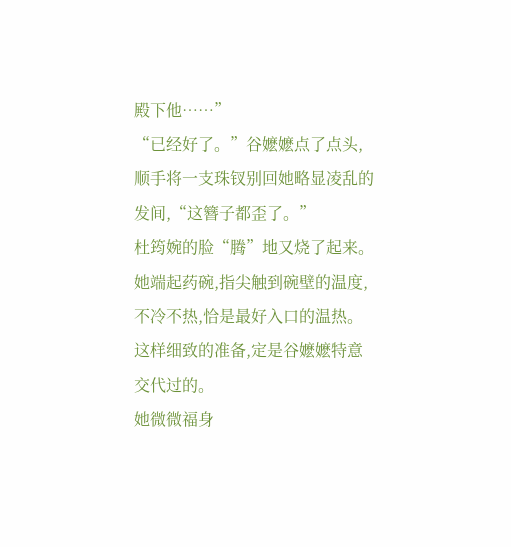殿下他……”
“已经好了。”谷嬷嬷点了点头,顺手将一支珠钗别回她略显凌乱的发间,“这簪子都歪了。”
杜筠婉的脸“腾”地又烧了起来。她端起药碗,指尖触到碗壁的温度,不冷不热,恰是最好入口的温热。这样细致的准备,定是谷嬷嬷特意交代过的。
她微微福身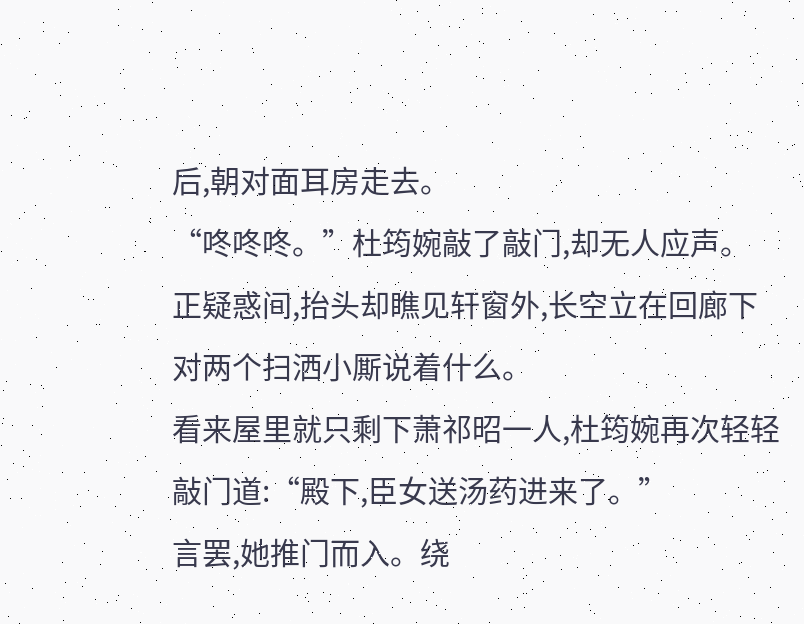后,朝对面耳房走去。
“咚咚咚。”杜筠婉敲了敲门,却无人应声。
正疑惑间,抬头却瞧见轩窗外,长空立在回廊下对两个扫洒小厮说着什么。
看来屋里就只剩下萧祁昭一人,杜筠婉再次轻轻敲门道:“殿下,臣女送汤药进来了。”
言罢,她推门而入。绕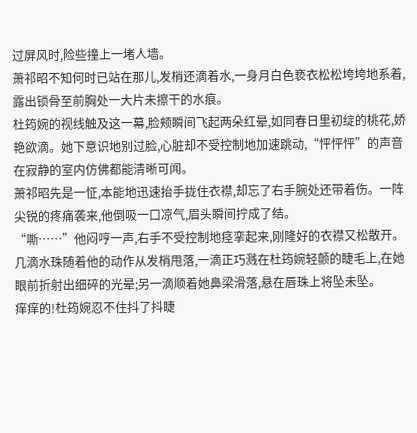过屏风时,险些撞上一堵人墙。
萧祁昭不知何时已站在那儿,发梢还滴着水,一身月白色亵衣松松垮垮地系着,露出锁骨至前胸处一大片未擦干的水痕。
杜筠婉的视线触及这一幕,脸颊瞬间飞起两朵红晕,如同春日里初绽的桃花,娇艳欲滴。她下意识地别过脸,心脏却不受控制地加速跳动,“怦怦怦”的声音在寂静的室内仿佛都能清晰可闻。
萧祁昭先是一怔,本能地迅速抬手拢住衣襟,却忘了右手腕处还带着伤。一阵尖锐的疼痛袭来,他倒吸一口凉气,眉头瞬间拧成了结。
“嘶……”他闷哼一声,右手不受控制地痉挛起来,刚隆好的衣襟又松散开。
几滴水珠随着他的动作从发梢甩落,一滴正巧溅在杜筠婉轻颤的睫毛上,在她眼前折射出细碎的光晕;另一滴顺着她鼻梁滑落,悬在唇珠上将坠未坠。
痒痒的!杜筠婉忍不住抖了抖睫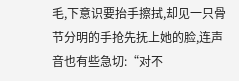毛,下意识要抬手擦拭,却见一只骨节分明的手抢先抚上她的脸,连声音也有些急切:“对不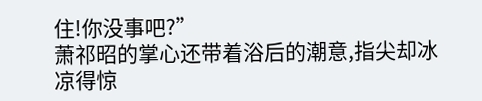住!你没事吧?”
萧祁昭的掌心还带着浴后的潮意,指尖却冰凉得惊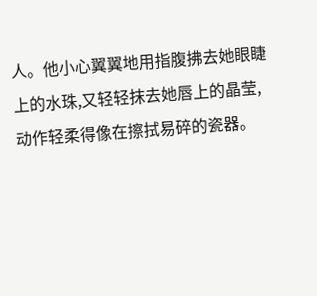人。他小心翼翼地用指腹拂去她眼睫上的水珠,又轻轻抹去她唇上的晶莹,动作轻柔得像在擦拭易碎的瓷器。